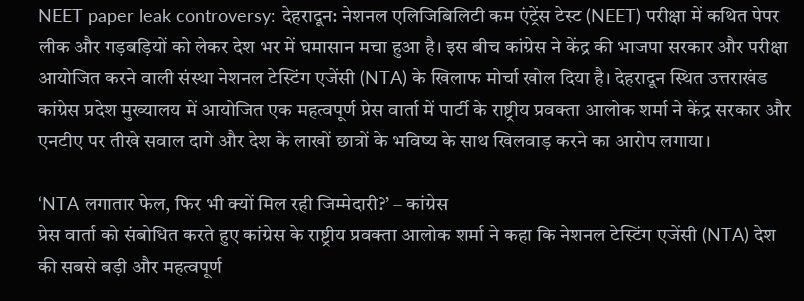NEET paper leak controversy: देहरादून: नेशनल एलिजिबिलिटी कम एंट्रेंस टेस्ट (NEET) परीक्षा में कथित पेपर लीक और गड़बड़ियों को लेकर देश भर में घमासान मचा हुआ है। इस बीच कांग्रेस ने केंद्र की भाजपा सरकार और परीक्षा आयोजित करने वाली संस्था नेशनल टेस्टिंग एजेंसी (NTA) के खिलाफ मोर्चा खोल दिया है। देहरादून स्थित उत्तराखंड कांग्रेस प्रदेश मुख्यालय में आयोजित एक महत्वपूर्ण प्रेस वार्ता में पार्टी के राष्ट्रीय प्रवक्ता आलोक शर्मा ने केंद्र सरकार और एनटीए पर तीखे सवाल दागे और देश के लाखों छात्रों के भविष्य के साथ खिलवाड़ करने का आरोप लगाया।

‘NTA लगातार फेल, फिर भी क्यों मिल रही जिम्मेदारी?’ – कांग्रेस
प्रेस वार्ता को संबोधित करते हुए कांग्रेस के राष्ट्रीय प्रवक्ता आलोक शर्मा ने कहा कि नेशनल टेस्टिंग एजेंसी (NTA) देश की सबसे बड़ी और महत्वपूर्ण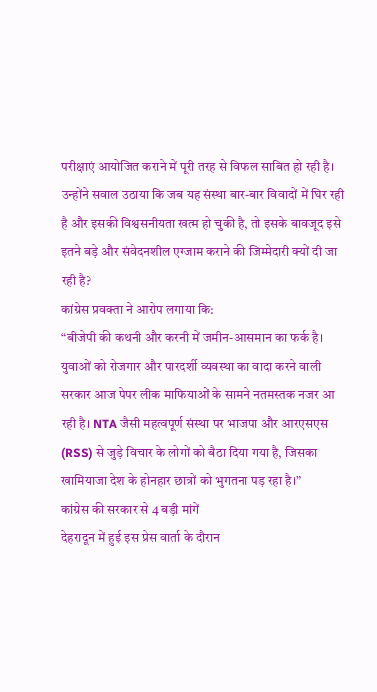परीक्षाएं आयोजित कराने में पूरी तरह से विफल साबित हो रही है। उन्होंने सवाल उठाया कि जब यह संस्था बार-बार विवादों में घिर रही है और इसकी विश्वसनीयता खत्म हो चुकी है, तो इसके बावजूद इसे इतने बड़े और संवेदनशील एग्जाम कराने की जिम्मेदारी क्यों दी जा रही है?
कांग्रेस प्रवक्ता ने आरोप लगाया कि:
“बीजेपी की कथनी और करनी में जमीन-आसमान का फर्क है। युवाओं को रोजगार और पारदर्शी व्यवस्था का वादा करने वाली सरकार आज पेपर लीक माफियाओं के सामने नतमस्तक नजर आ रही है। NTA जैसी महत्वपूर्ण संस्था पर भाजपा और आरएसएस (RSS) से जुड़े विचार के लोगों को बैठा दिया गया है, जिसका खामियाजा देश के होनहार छात्रों को भुगतना पड़ रहा है।”
कांग्रेस की सरकार से 4 बड़ी मांगें
देहरादून में हुई इस प्रेस वार्ता के दौरान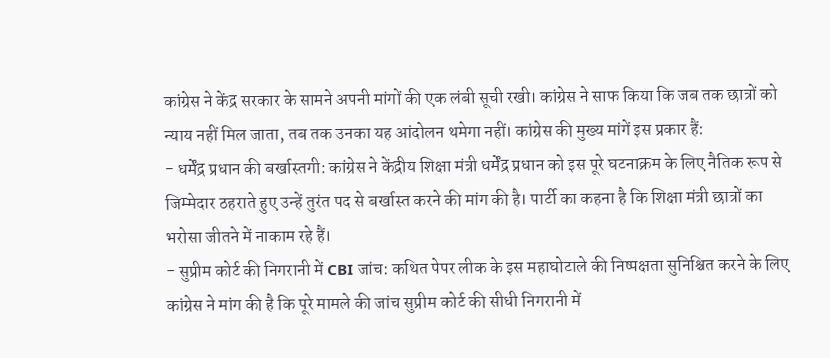कांग्रेस ने केंद्र सरकार के सामने अपनी मांगों की एक लंबी सूची रखी। कांग्रेस ने साफ किया कि जब तक छात्रों को न्याय नहीं मिल जाता, तब तक उनका यह आंदोलन थमेगा नहीं। कांग्रेस की मुख्य मांगें इस प्रकार हैं:
- धर्मेंद्र प्रधान की बर्खास्तगी: कांग्रेस ने केंद्रीय शिक्षा मंत्री धर्मेंद्र प्रधान को इस पूरे घटनाक्रम के लिए नैतिक रूप से जिम्मेदार ठहराते हुए उन्हें तुरंत पद से बर्खास्त करने की मांग की है। पार्टी का कहना है कि शिक्षा मंत्री छात्रों का भरोसा जीतने में नाकाम रहे हैं।
- सुप्रीम कोर्ट की निगरानी में CBI जांच: कथित पेपर लीक के इस महाघोटाले की निष्पक्षता सुनिश्चित करने के लिए कांग्रेस ने मांग की है कि पूरे मामले की जांच सुप्रीम कोर्ट की सीधी निगरानी में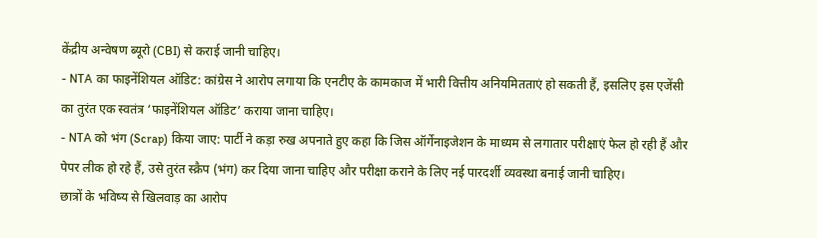केंद्रीय अन्वेषण ब्यूरो (CBI) से कराई जानी चाहिए।
- NTA का फाइनेंशियल ऑडिट: कांग्रेस ने आरोप लगाया कि एनटीए के कामकाज में भारी वित्तीय अनियमितताएं हो सकती हैं, इसलिए इस एजेंसी का तुरंत एक स्वतंत्र ‘फाइनेंशियल ऑडिट’ कराया जाना चाहिए।
- NTA को भंग (Scrap) किया जाए: पार्टी ने कड़ा रुख अपनाते हुए कहा कि जिस ऑर्गेनाइजेशन के माध्यम से लगातार परीक्षाएं फेल हो रही हैं और पेपर लीक हो रहे हैं, उसे तुरंत स्क्रैप (भंग) कर दिया जाना चाहिए और परीक्षा कराने के लिए नई पारदर्शी व्यवस्था बनाई जानी चाहिए।
छात्रों के भविष्य से खिलवाड़ का आरोप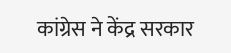कांग्रेस ने केंद्र सरकार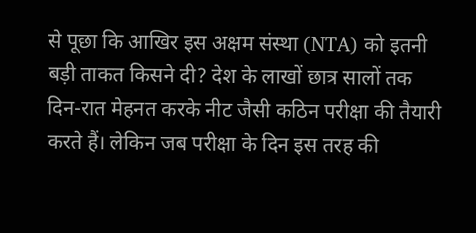से पूछा कि आखिर इस अक्षम संस्था (NTA) को इतनी बड़ी ताकत किसने दी? देश के लाखों छात्र सालों तक दिन-रात मेहनत करके नीट जैसी कठिन परीक्षा की तैयारी करते हैं। लेकिन जब परीक्षा के दिन इस तरह की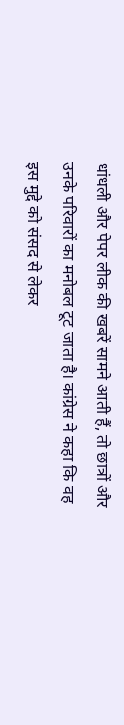धांधली और पेपर लीक की खबरें सामने आती हैं, तो छात्रों और उनके परिवारों का मनोबल टूट जाता है। कांग्रेस ने कहा कि वह इस मुद्दे को संसद से लेकर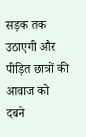सड़क तक उठाएगी और पीड़ित छात्रों की आवाज को दबने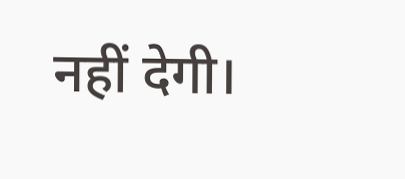नहीं देगी।